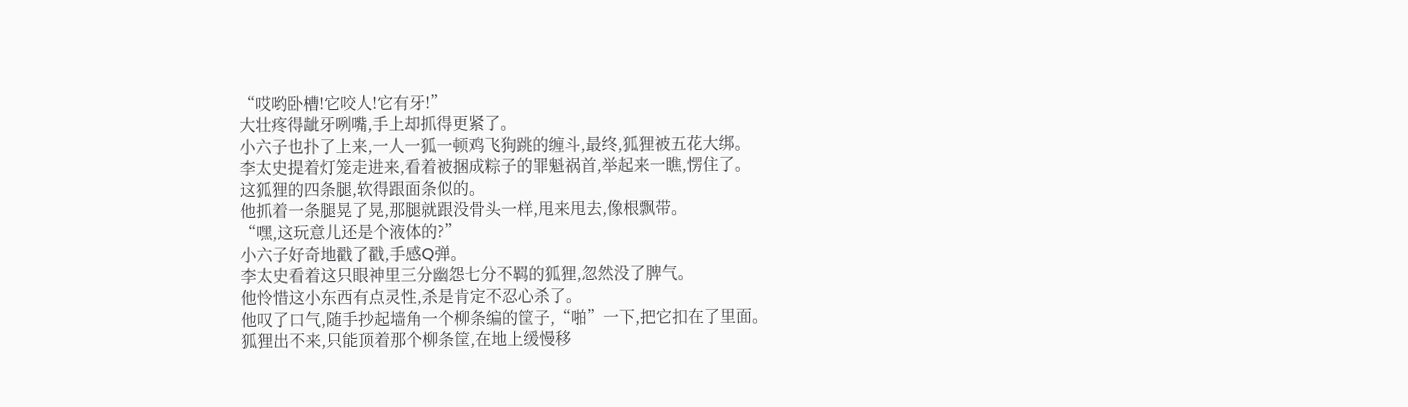“哎哟卧槽!它咬人!它有牙!”
大壮疼得龇牙咧嘴,手上却抓得更紧了。
小六子也扑了上来,一人一狐一顿鸡飞狗跳的缠斗,最终,狐狸被五花大绑。
李太史提着灯笼走进来,看着被捆成粽子的罪魁祸首,举起来一瞧,愣住了。
这狐狸的四条腿,软得跟面条似的。
他抓着一条腿晃了晃,那腿就跟没骨头一样,甩来甩去,像根飘带。
“嘿,这玩意儿还是个液体的?”
小六子好奇地戳了戳,手感Q弹。
李太史看着这只眼神里三分幽怨七分不羁的狐狸,忽然没了脾气。
他怜惜这小东西有点灵性,杀是肯定不忍心杀了。
他叹了口气,随手抄起墙角一个柳条编的筐子,“啪”一下,把它扣在了里面。
狐狸出不来,只能顶着那个柳条筐,在地上缓慢移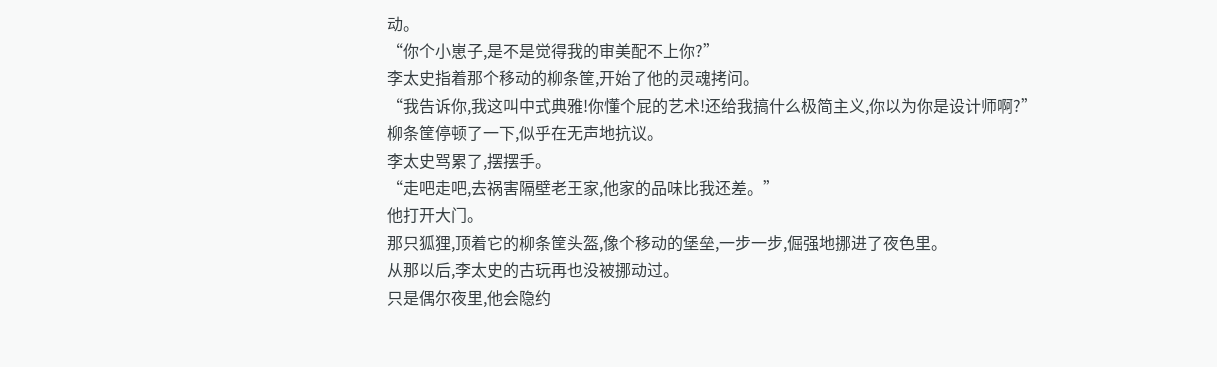动。
“你个小崽子,是不是觉得我的审美配不上你?”
李太史指着那个移动的柳条筐,开始了他的灵魂拷问。
“我告诉你,我这叫中式典雅!你懂个屁的艺术!还给我搞什么极简主义,你以为你是设计师啊?”
柳条筐停顿了一下,似乎在无声地抗议。
李太史骂累了,摆摆手。
“走吧走吧,去祸害隔壁老王家,他家的品味比我还差。”
他打开大门。
那只狐狸,顶着它的柳条筐头盔,像个移动的堡垒,一步一步,倔强地挪进了夜色里。
从那以后,李太史的古玩再也没被挪动过。
只是偶尔夜里,他会隐约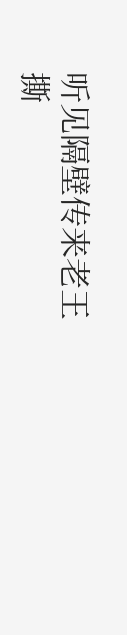听见隔壁传来老王撕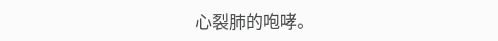心裂肺的咆哮。